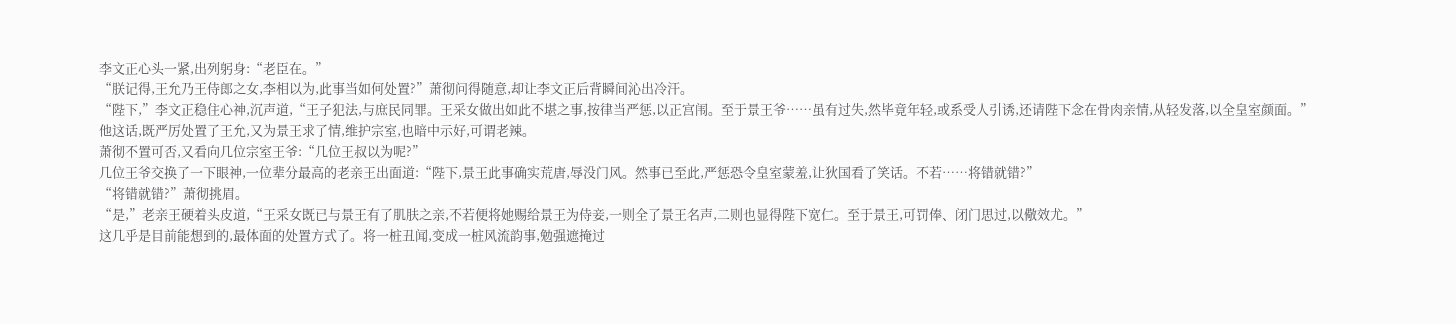李文正心头一紧,出列躬身:“老臣在。”
“朕记得,王允乃王侍郎之女,李相以为,此事当如何处置?”萧彻问得随意,却让李文正后背瞬间沁出冷汗。
“陛下,”李文正稳住心神,沉声道,“王子犯法,与庶民同罪。王采女做出如此不堪之事,按律当严惩,以正宫闱。至于景王爷……虽有过失,然毕竟年轻,或系受人引诱,还请陛下念在骨肉亲情,从轻发落,以全皇室颜面。”
他这话,既严厉处置了王允,又为景王求了情,维护宗室,也暗中示好,可谓老辣。
萧彻不置可否,又看向几位宗室王爷:“几位王叔以为呢?”
几位王爷交换了一下眼神,一位辈分最高的老亲王出面道:“陛下,景王此事确实荒唐,辱没门风。然事已至此,严惩恐令皇室蒙羞,让狄国看了笑话。不若……将错就错?”
“将错就错?”萧彻挑眉。
“是,”老亲王硬着头皮道,“王采女既已与景王有了肌肤之亲,不若便将她赐给景王为侍妾,一则全了景王名声,二则也显得陛下宽仁。至于景王,可罚俸、闭门思过,以儆效尤。”
这几乎是目前能想到的,最体面的处置方式了。将一桩丑闻,变成一桩风流韵事,勉强遮掩过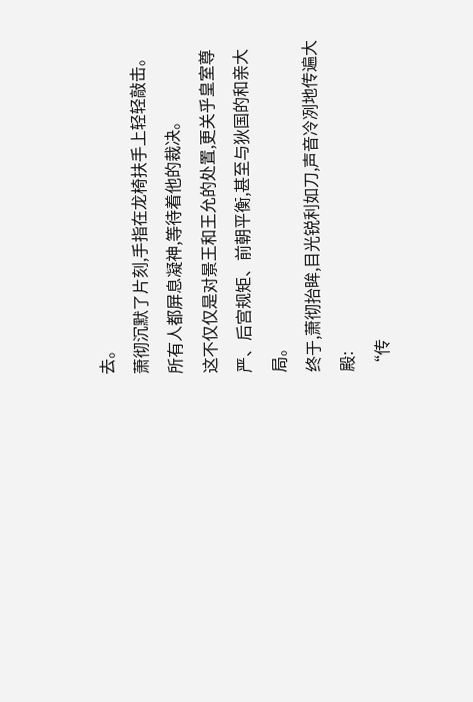去。
萧彻沉默了片刻,手指在龙椅扶手上轻轻敲击。
所有人都屏息凝神,等待着他的裁决。
这不仅仅是对景王和王允的处置,更关乎皇室尊严、后宫规矩、前朝平衡,甚至与狄国的和亲大局。
终于,萧彻抬眸,目光锐利如刀,声音冷冽地传遍大殿:
“传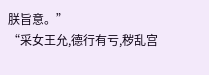朕旨意。”
“采女王允,德行有亏,秽乱宫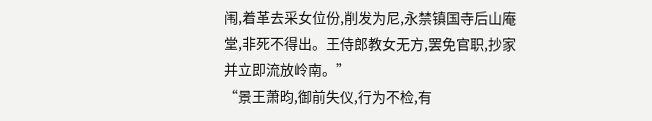闱,着革去采女位份,削发为尼,永禁镇国寺后山庵堂,非死不得出。王侍郎教女无方,罢免官职,抄家并立即流放岭南。”
“景王萧昀,御前失仪,行为不检,有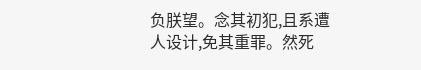负朕望。念其初犯,且系遭人设计,免其重罪。然死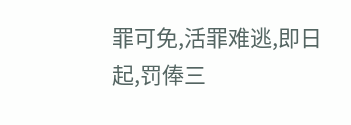罪可免,活罪难逃,即日起,罚俸三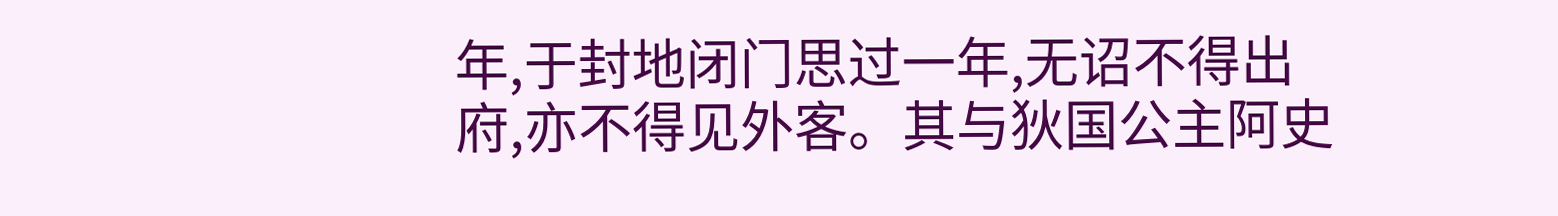年,于封地闭门思过一年,无诏不得出府,亦不得见外客。其与狄国公主阿史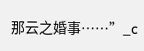那云之婚事……”_c